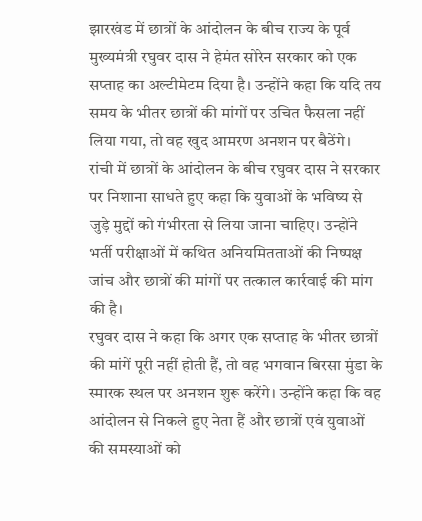झारखंड में छात्रों के आंदोलन के बीच राज्य के पूर्व मुख्यमंत्री रघुवर दास ने हेमंत सोरेन सरकार को एक सप्ताह का अल्टीमेटम दिया है। उन्होंने कहा कि यदि तय समय के भीतर छात्रों की मांगों पर उचित फैसला नहीं लिया गया, तो वह खुद आमरण अनशन पर बैठेंगे।
रांची में छात्रों के आंदोलन के बीच रघुवर दास ने सरकार पर निशाना साधते हुए कहा कि युवाओं के भविष्य से जुड़े मुद्दों को गंभीरता से लिया जाना चाहिए। उन्होंने भर्ती परीक्षाओं में कथित अनियमितताओं की निष्पक्ष जांच और छात्रों की मांगों पर तत्काल कार्रवाई की मांग की है।
रघुवर दास ने कहा कि अगर एक सप्ताह के भीतर छात्रों की मांगें पूरी नहीं होती हैं, तो वह भगवान बिरसा मुंडा के स्मारक स्थल पर अनशन शुरू करेंगे। उन्होंने कहा कि वह आंदोलन से निकले हुए नेता हैं और छात्रों एवं युवाओं की समस्याओं को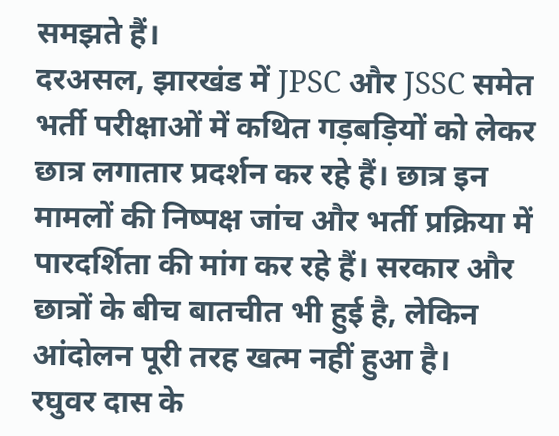समझते हैं।
दरअसल, झारखंड में JPSC और JSSC समेत भर्ती परीक्षाओं में कथित गड़बड़ियों को लेकर छात्र लगातार प्रदर्शन कर रहे हैं। छात्र इन मामलों की निष्पक्ष जांच और भर्ती प्रक्रिया में पारदर्शिता की मांग कर रहे हैं। सरकार और छात्रों के बीच बातचीत भी हुई है, लेकिन आंदोलन पूरी तरह खत्म नहीं हुआ है।
रघुवर दास के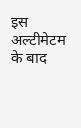इस अल्टीमेटम के बाद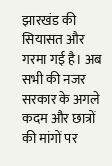झारखंड की सियासत और गरमा गई है। अब सभी की नजर सरकार के अगले कदम और छात्रों की मांगों पर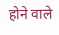होने वाले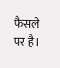फैसले पर है।